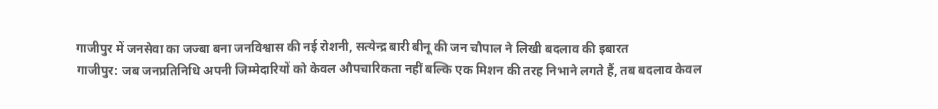गाजीपुर में जनसेवा का जज्बा बना जनविश्वास की नई रोशनी, सत्येन्द्र बारी बीनू की जन चौपाल ने लिखी बदलाव की इबारत
गाजीपुर: जब जनप्रतिनिधि अपनी जिम्मेदारियों को केवल औपचारिकता नहीं बल्कि एक मिशन की तरह निभाने लगते हैं, तब बदलाव केवल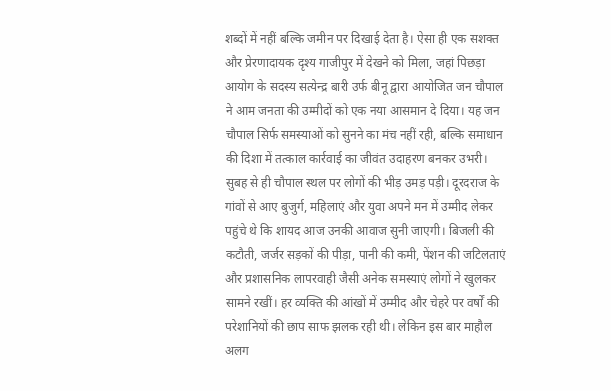शब्दों में नहीं बल्कि जमीन पर दिखाई देता है। ऐसा ही एक सशक्त और प्रेरणादायक दृश्य गाजीपुर में देखने को मिला, जहां पिछड़ा आयोग के सदस्य सत्येन्द्र बारी उर्फ बीनू द्वारा आयोजित जन चौपाल ने आम जनता की उम्मीदों को एक नया आसमान दे दिया। यह जन चौपाल सिर्फ समस्याओं को सुनने का मंच नहीं रही, बल्कि समाधान की दिशा में तत्काल कार्रवाई का जीवंत उदाहरण बनकर उभरी।
सुबह से ही चौपाल स्थल पर लोगों की भीड़ उमड़ पड़ी। दूरदराज के गांवों से आए बुजुर्ग, महिलाएं और युवा अपने मन में उम्मीद लेकर पहुंचे थे कि शायद आज उनकी आवाज सुनी जाएगी। बिजली की कटौती, जर्जर सड़कों की पीड़ा, पानी की कमी, पेंशन की जटिलताएं और प्रशासनिक लापरवाही जैसी अनेक समस्याएं लोगों ने खुलकर सामने रखीं। हर व्यक्ति की आंखों में उम्मीद और चेहरे पर वर्षों की परेशानियों की छाप साफ झलक रही थी। लेकिन इस बार माहौल अलग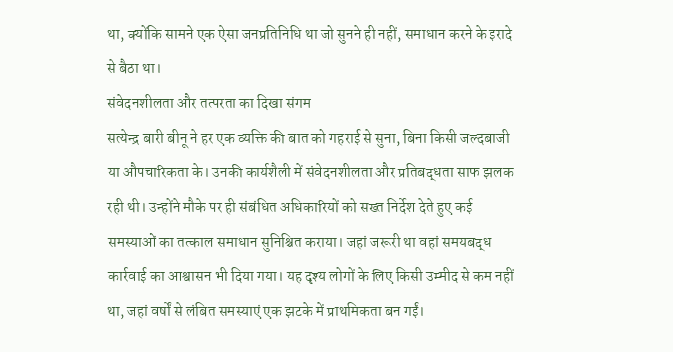था, क्योंकि सामने एक ऐसा जनप्रतिनिधि था जो सुनने ही नहीं, समाधान करने के इरादे से बैठा था।
संवेदनशीलता और तत्परता का दिखा संगम
सत्येन्द्र बारी बीनू ने हर एक व्यक्ति की बात को गहराई से सुना, बिना किसी जल्दबाजी या औपचारिकता के। उनकी कार्यशैली में संवेदनशीलता और प्रतिबद्धता साफ झलक रही थी। उन्होंने मौके पर ही संबंधित अधिकारियों को सख्त निर्देश देते हुए कई समस्याओं का तत्काल समाधान सुनिश्चित कराया। जहां जरूरी था वहां समयबद्ध कार्रवाई का आश्वासन भी दिया गया। यह दृश्य लोगों के लिए किसी उम्मीद से कम नहीं था, जहां वर्षों से लंबित समस्याएं एक झटके में प्राथमिकता बन गईं।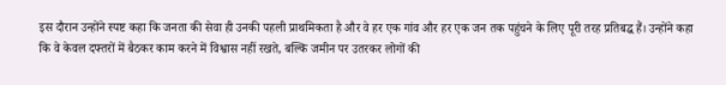इस दौरान उन्होंने स्पष्ट कहा कि जनता की सेवा ही उनकी पहली प्राथमिकता है और वे हर एक गांव और हर एक जन तक पहुंचने के लिए पूरी तरह प्रतिबद्ध हैं। उन्होंने कहा कि वे केवल दफ्तरों में बैठकर काम करने में विश्वास नहीं रखते, बल्कि जमीन पर उतरकर लोगों की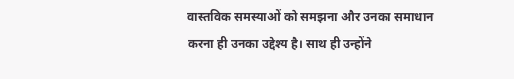वास्तविक समस्याओं को समझना और उनका समाधान करना ही उनका उद्देश्य है। साथ ही उन्होंने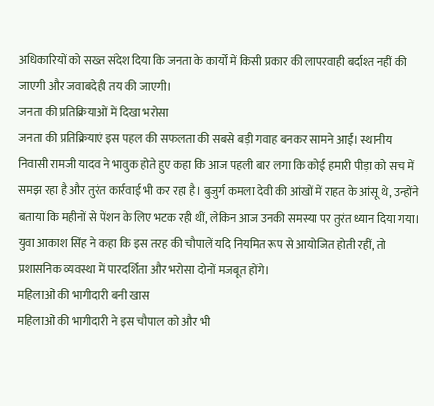अधिकारियों को सख्त संदेश दिया कि जनता के कार्यों में किसी प्रकार की लापरवाही बर्दाश्त नहीं की जाएगी और जवाबदेही तय की जाएगी।
जनता की प्रतिक्रियाओं में दिखा भरोसा
जनता की प्रतिक्रियाएं इस पहल की सफलता की सबसे बड़ी गवाह बनकर सामने आईं। स्थानीय निवासी रामजी यादव ने भावुक होते हुए कहा कि आज पहली बार लगा कि कोई हमारी पीड़ा को सच में समझ रहा है और तुरंत कार्रवाई भी कर रहा है। बुजुर्ग कमला देवी की आंखों में राहत के आंसू थे, उन्होंने बताया कि महीनों से पेंशन के लिए भटक रही थीं, लेकिन आज उनकी समस्या पर तुरंत ध्यान दिया गया। युवा आकाश सिंह ने कहा कि इस तरह की चौपालें यदि नियमित रूप से आयोजित होती रहीं, तो प्रशासनिक व्यवस्था में पारदर्शिता और भरोसा दोनों मजबूत होंगे।
महिलाओं की भागीदारी बनी खास
महिलाओं की भागीदारी ने इस चौपाल को और भी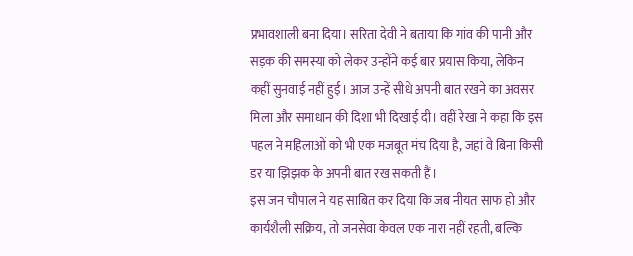प्रभावशाली बना दिया। सरिता देवी ने बताया कि गांव की पानी और सड़क की समस्या को लेकर उन्होंने कई बार प्रयास किया, लेकिन कहीं सुनवाई नहीं हुई। आज उन्हें सीधे अपनी बात रखने का अवसर मिला और समाधान की दिशा भी दिखाई दी। वहीं रेखा ने कहा कि इस पहल ने महिलाओं को भी एक मजबूत मंच दिया है, जहां वे बिना किसी डर या झिझक के अपनी बात रख सकती हैं।
इस जन चौपाल ने यह साबित कर दिया कि जब नीयत साफ हो और कार्यशैली सक्रिय, तो जनसेवा केवल एक नारा नहीं रहती, बल्कि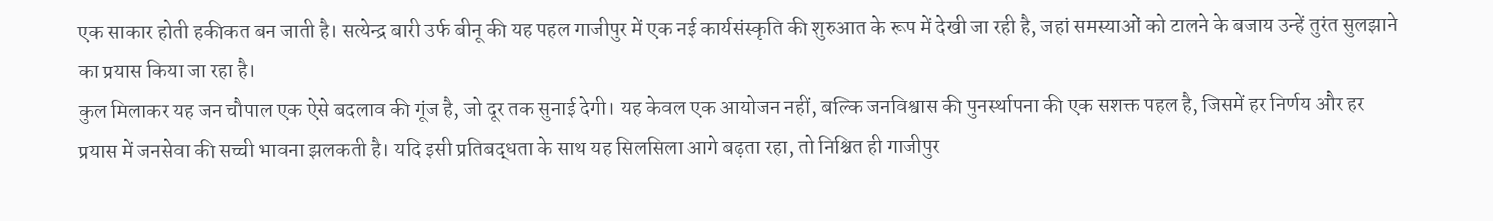एक साकार होती हकीकत बन जाती है। सत्येन्द्र बारी उर्फ बीनू की यह पहल गाजीपुर में एक नई कार्यसंस्कृति की शुरुआत के रूप में देखी जा रही है, जहां समस्याओं को टालने के बजाय उन्हें तुरंत सुलझाने का प्रयास किया जा रहा है।
कुल मिलाकर यह जन चौपाल एक ऐसे बदलाव की गूंज है, जो दूर तक सुनाई देगी। यह केवल एक आयोजन नहीं, बल्कि जनविश्वास की पुनर्स्थापना की एक सशक्त पहल है, जिसमें हर निर्णय और हर प्रयास में जनसेवा की सच्ची भावना झलकती है। यदि इसी प्रतिबद्धता के साथ यह सिलसिला आगे बढ़ता रहा, तो निश्चित ही गाजीपुर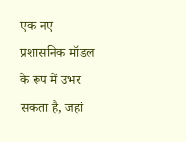एक नए प्रशासनिक मॉडल के रूप में उभर सकता है, जहां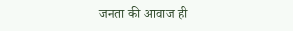जनता की आवाज ही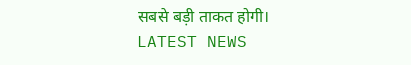सबसे बड़ी ताकत होगी।
LATEST NEWS